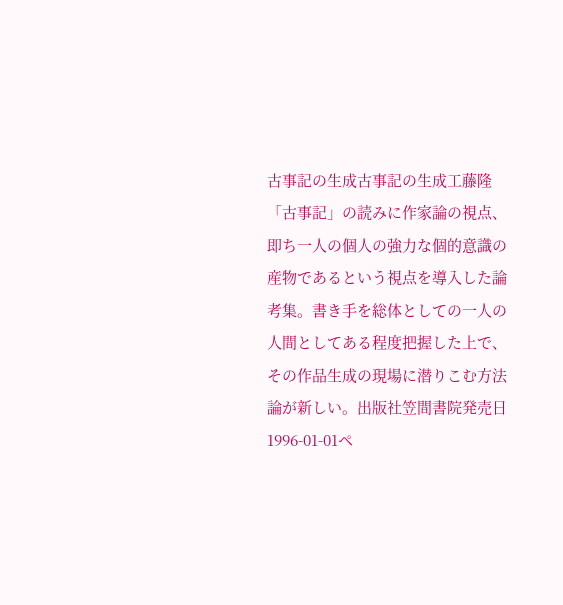古事記の生成古事記の生成工藤隆「古事記」の読みに作家論の視点、即ち一人の個人の強力な個的意識の産物であるという視点を導入した論考集。書き手を総体としての一人の人間としてある程度把握した上で、その作品生成の現場に潜りこむ方法論が新しい。出版社笠間書院発売日1996-01-01ペ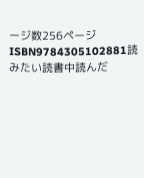ージ数256ページISBN9784305102881読みたい読書中読んだ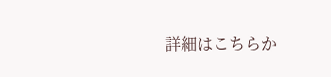詳細はこちらか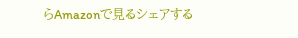らAmazonで見るシェアする